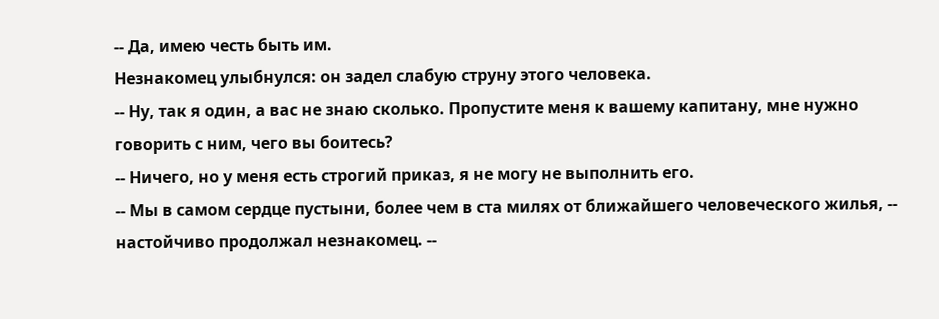-- Да, имею честь быть им.
Незнакомец улыбнулся: он задел слабую струну этого человека.
-- Ну, так я один, а вас не знаю сколько. Пропустите меня к вашему капитану, мне нужно говорить с ним, чего вы боитесь?
-- Ничего, но у меня есть строгий приказ, я не могу не выполнить его.
-- Мы в самом сердце пустыни, более чем в ста милях от ближайшего человеческого жилья, -- настойчиво продолжал незнакомец. --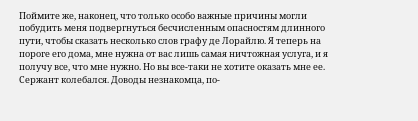Поймите же, наконец, что только особо важные причины могли побудить меня подвергнуться бесчисленным опасностям длинного пути, чтобы сказать несколько слов графу де Лорайлю. Я теперь на пороге его дома, мне нужна от вас лишь самая ничтожная услуга, и я получу все, что мне нужно. Но вы все-таки не хотите оказать мне ее.
Сержант колебался. Доводы незнакомца, по-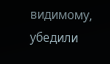видимому, убедили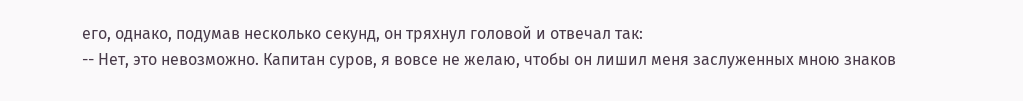его, однако, подумав несколько секунд, он тряхнул головой и отвечал так:
-- Нет, это невозможно. Капитан суров, я вовсе не желаю, чтобы он лишил меня заслуженных мною знаков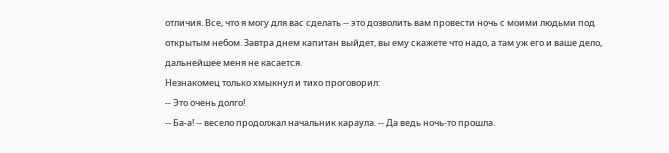отличия. Все, что я могу для вас сделать -- это дозволить вам провести ночь с моими людьми под открытым небом. Завтра днем капитан выйдет, вы ему скажете что надо, а там уж его и ваше дело, дальнейшее меня не касается.
Незнакомец только хмыкнул и тихо проговорил:
-- Это очень долго!
-- Ба-а! -- весело продолжал начальник караула. -- Да ведь ночь-то прошла.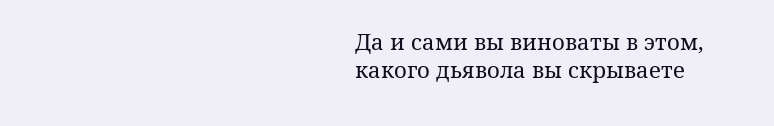Да и сами вы виноваты в этом, какого дьявола вы скрываете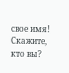свое имя! Скажите, кто вы?